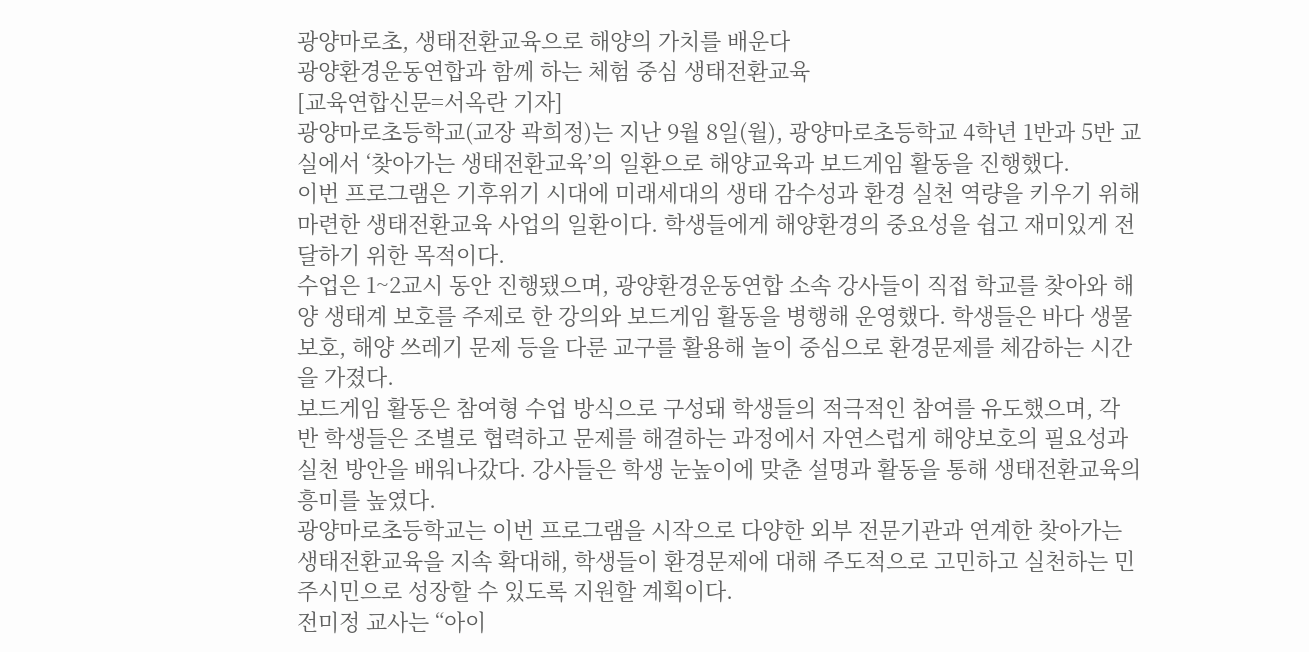광양마로초, 생태전환교육으로 해양의 가치를 배운다
광양환경운동연합과 함께 하는 체험 중심 생태전환교육
[교육연합신문=서옥란 기자]
광양마로초등학교(교장 곽희정)는 지난 9월 8일(월), 광양마로초등학교 4학년 1반과 5반 교실에서 ‘찾아가는 생태전환교육’의 일환으로 해양교육과 보드게임 활동을 진행했다.
이번 프로그램은 기후위기 시대에 미래세대의 생태 감수성과 환경 실천 역량을 키우기 위해 마련한 생태전환교육 사업의 일환이다. 학생들에게 해양환경의 중요성을 쉽고 재미있게 전달하기 위한 목적이다.
수업은 1~2교시 동안 진행됐으며, 광양환경운동연합 소속 강사들이 직접 학교를 찾아와 해양 생태계 보호를 주제로 한 강의와 보드게임 활동을 병행해 운영했다. 학생들은 바다 생물 보호, 해양 쓰레기 문제 등을 다룬 교구를 활용해 놀이 중심으로 환경문제를 체감하는 시간을 가졌다.
보드게임 활동은 참여형 수업 방식으로 구성돼 학생들의 적극적인 참여를 유도했으며, 각 반 학생들은 조별로 협력하고 문제를 해결하는 과정에서 자연스럽게 해양보호의 필요성과 실천 방안을 배워나갔다. 강사들은 학생 눈높이에 맞춘 설명과 활동을 통해 생태전환교육의 흥미를 높였다.
광양마로초등학교는 이번 프로그램을 시작으로 다양한 외부 전문기관과 연계한 찾아가는 생태전환교육을 지속 확대해, 학생들이 환경문제에 대해 주도적으로 고민하고 실천하는 민주시민으로 성장할 수 있도록 지원할 계획이다.
전미정 교사는 “아이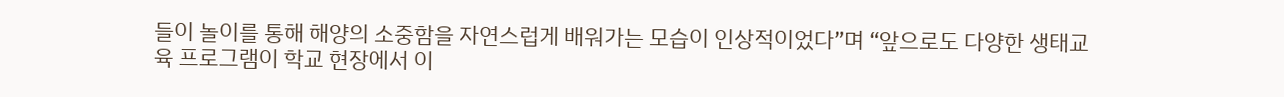들이 놀이를 통해 해양의 소중함을 자연스럽게 배워가는 모습이 인상적이었다”며 “앞으로도 다양한 생태교육 프로그램이 학교 현장에서 이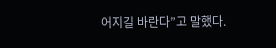어지길 바란다”고 말했다.